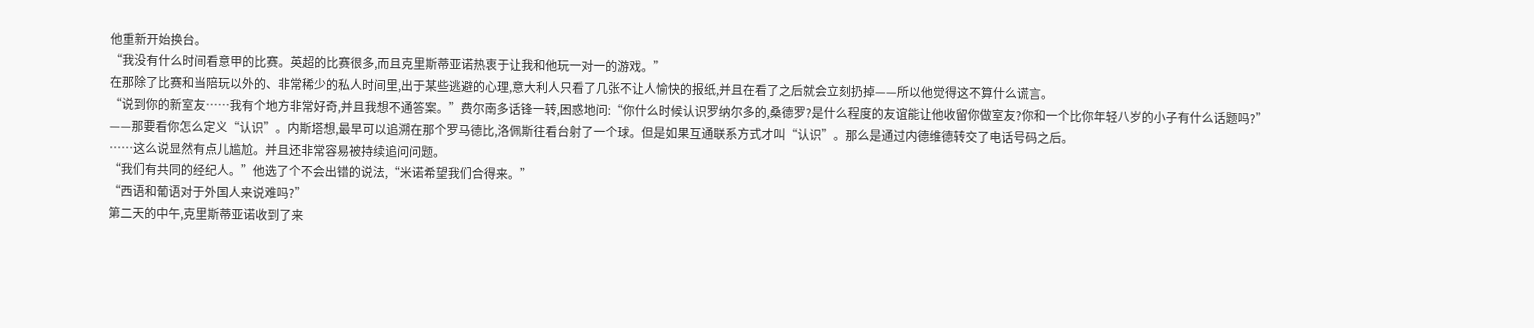他重新开始换台。
“我没有什么时间看意甲的比赛。英超的比赛很多,而且克里斯蒂亚诺热衷于让我和他玩一对一的游戏。”
在那除了比赛和当陪玩以外的、非常稀少的私人时间里,出于某些逃避的心理,意大利人只看了几张不让人愉快的报纸,并且在看了之后就会立刻扔掉——所以他觉得这不算什么谎言。
“说到你的新室友……我有个地方非常好奇,并且我想不通答案。”费尔南多话锋一转,困惑地问:“你什么时候认识罗纳尔多的,桑德罗?是什么程度的友谊能让他收留你做室友?你和一个比你年轻八岁的小子有什么话题吗?”
——那要看你怎么定义“认识”。内斯塔想,最早可以追溯在那个罗马德比,洛佩斯往看台射了一个球。但是如果互通联系方式才叫“认识”。那么是通过内德维德转交了电话号码之后。
……这么说显然有点儿尴尬。并且还非常容易被持续追问问题。
“我们有共同的经纪人。”他选了个不会出错的说法,“米诺希望我们合得来。”
“西语和葡语对于外国人来说难吗?”
第二天的中午,克里斯蒂亚诺收到了来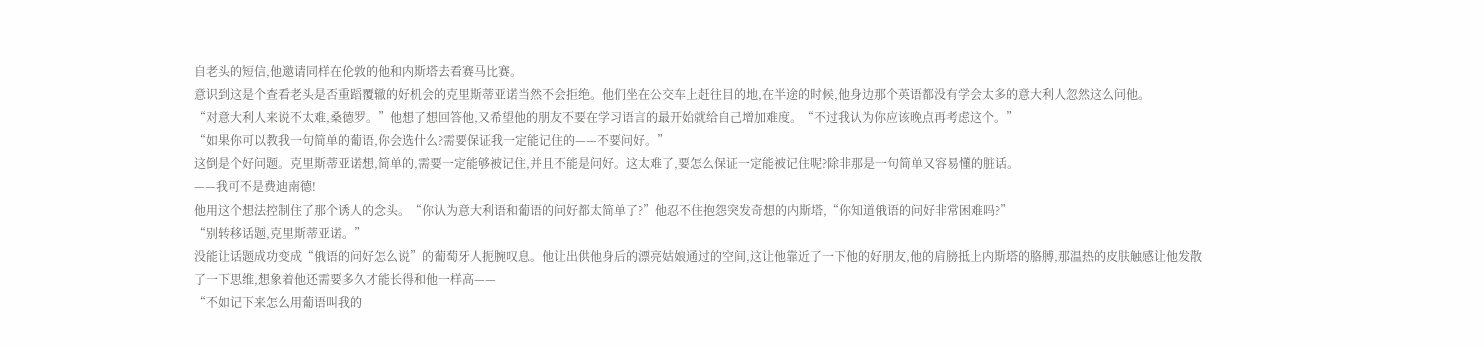自老头的短信,他邀请同样在伦敦的他和内斯塔去看赛马比赛。
意识到这是个查看老头是否重蹈覆辙的好机会的克里斯蒂亚诺当然不会拒绝。他们坐在公交车上赶往目的地,在半途的时候,他身边那个英语都没有学会太多的意大利人忽然这么问他。
“对意大利人来说不太难,桑德罗。”他想了想回答他,又希望他的朋友不要在学习语言的最开始就给自己增加难度。“不过我认为你应该晚点再考虑这个。”
“如果你可以教我一句简单的葡语,你会选什么?需要保证我一定能记住的——不要问好。”
这倒是个好问题。克里斯蒂亚诺想,简单的,需要一定能够被记住,并且不能是问好。这太难了,要怎么保证一定能被记住呢?除非那是一句简单又容易懂的脏话。
——我可不是费迪南德!
他用这个想法控制住了那个诱人的念头。“你认为意大利语和葡语的问好都太简单了?”他忍不住抱怨突发奇想的内斯塔,“你知道俄语的问好非常困难吗?”
“别转移话题,克里斯蒂亚诺。”
没能让话题成功变成“俄语的问好怎么说”的葡萄牙人扼腕叹息。他让出供他身后的漂亮姑娘通过的空间,这让他靠近了一下他的好朋友,他的肩膀抵上内斯塔的胳膊,那温热的皮肤触感让他发散了一下思维,想象着他还需要多久才能长得和他一样高——
“不如记下来怎么用葡语叫我的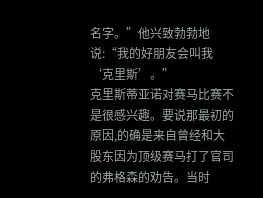名字。”他兴致勃勃地说:“我的好朋友会叫我‘克里斯’。”
克里斯蒂亚诺对赛马比赛不是很感兴趣。要说那最初的原因,的确是来自曾经和大股东因为顶级赛马打了官司的弗格森的劝告。当时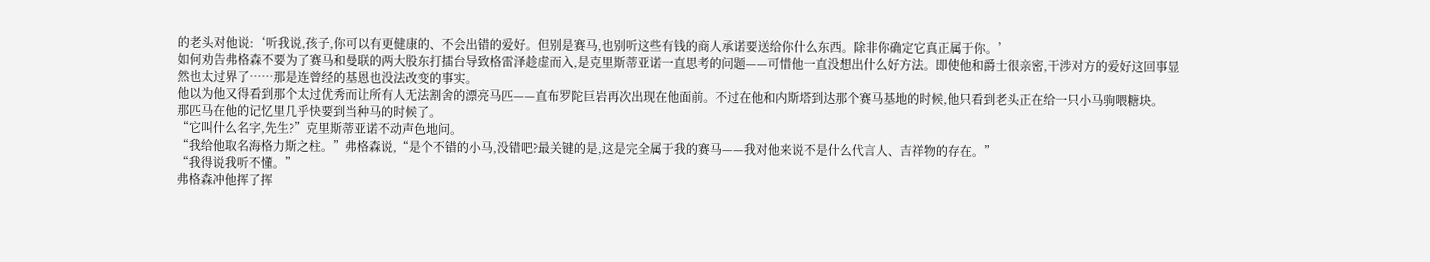的老头对他说:‘听我说,孩子,你可以有更健康的、不会出错的爱好。但别是赛马,也别听这些有钱的商人承诺要送给你什么东西。除非你确定它真正属于你。’
如何劝告弗格森不要为了赛马和曼联的两大股东打擂台导致格雷泽趁虚而入,是克里斯蒂亚诺一直思考的问题——可惜他一直没想出什么好方法。即使他和爵士很亲密,干涉对方的爱好这回事显然也太过界了……那是连曾经的基恩也没法改变的事实。
他以为他又得看到那个太过优秀而让所有人无法割舍的漂亮马匹——直布罗陀巨岩再次出现在他面前。不过在他和内斯塔到达那个赛马基地的时候,他只看到老头正在给一只小马驹喂糖块。
那匹马在他的记忆里几乎快要到当种马的时候了。
“它叫什么名字,先生?”克里斯蒂亚诺不动声色地问。
“我给他取名海格力斯之柱。”弗格森说,“是个不错的小马,没错吧?最关键的是,这是完全属于我的赛马——我对他来说不是什么代言人、吉祥物的存在。”
“我得说我听不懂。”
弗格森冲他挥了挥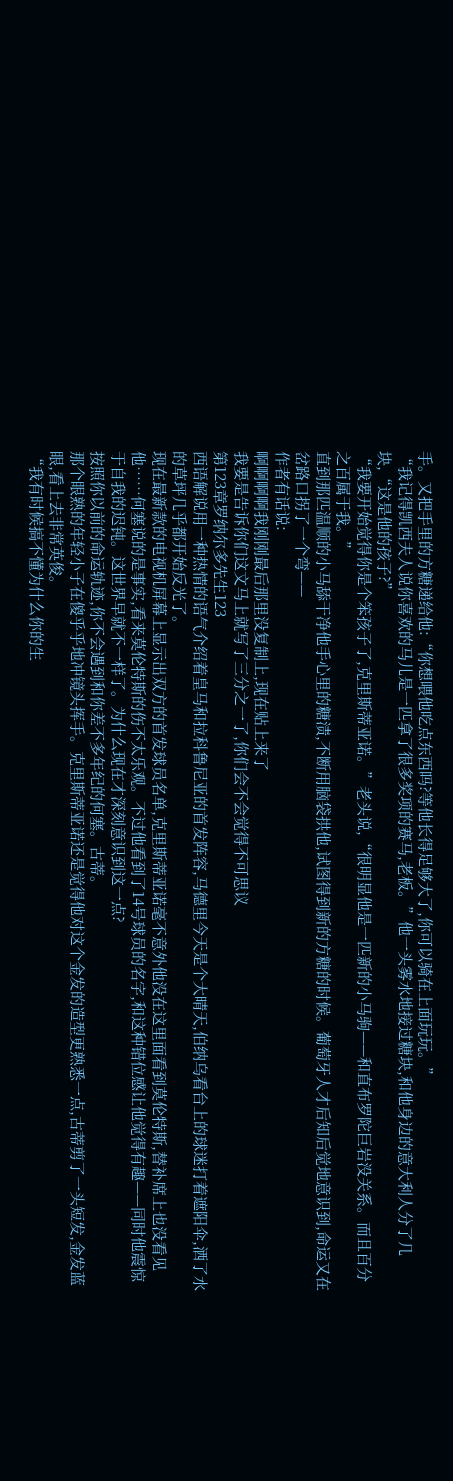手。又把手里的方糖递给他:“你想喂他吃点东西吗?等他长得足够大了,你可以骑在上面玩玩。”
“我记得凯西夫人说你喜欢的马儿是一匹拿了很多奖项的赛马,老板。”他一头雾水地接过糖块,和他身边的意大利人分了几块,“这是他的孩子?”
“我要开始觉得你是个笨孩子了,克里斯蒂亚诺。”老头说,“很明显他是一匹新的小马驹——和直布罗陀巨岩没关系。而且百分之百属于我。”
直到那匹温顺的小马舔干净他手心里的糖渍,不断用脑袋拱他,试图得到新的方糖的时候。葡萄牙人才后知后觉地意识到,命运又在岔路口拐了一个弯——
作者有话说:
啊啊啊啊我刚刚最后那里没复制上,现在贴上来了
我要是告诉你们这文马上就写了三分之一了,你们会不会觉得不可思议
第123章罗纳尔多先生123
西语解说用一种热情的语气介绍着皇马和拉科鲁尼亚的首发阵容,马德里今天是个大晴天,伯纳乌看台上的球迷打着遮阳伞,洒了水的草坪几乎都开始反光了。
现在最新款的电视机屏幕上显示出双方的首发球员名单,克里斯蒂亚诺毫不意外他没在这里面看到莫伦特斯,替补席上也没看见他……何塞说的是事实,看来莫伦特斯的伤不太乐观。不过他看到了14号球员的名字,和这种错位感让他觉得有趣——同时他震惊于自我的迟钝。这世界早就不一样了。为什么现在才深刻意识到这一点?
按照你以前的命运轨迹,你不会遇到和你差不多年纪的何塞。古蒂。
那个眼熟的年轻小子在傻乎乎地冲镜头挥手。克里斯蒂亚诺还是觉得他对这个金发的造型更熟悉一点,古蒂剪了一头短发,金发蓝眼,看上去非常英俊。
“我有时候搞不懂为什么你的生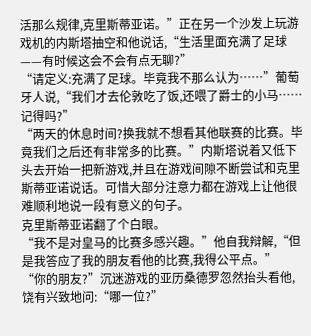活那么规律,克里斯蒂亚诺。”正在另一个沙发上玩游戏机的内斯塔抽空和他说话,“生活里面充满了足球——有时候这会不会有点无聊?”
“请定义:充满了足球。毕竟我不那么认为……”葡萄牙人说,“我们才去伦敦吃了饭,还喂了爵士的小马……记得吗?”
“两天的休息时间?换我就不想看其他联赛的比赛。毕竟我们之后还有非常多的比赛。”内斯塔说着又低下头去开始一把新游戏,并且在游戏间隙不断尝试和克里斯蒂亚诺说话。可惜大部分注意力都在游戏上让他很难顺利地说一段有意义的句子。
克里斯蒂亚诺翻了个白眼。
“我不是对皇马的比赛多感兴趣。”他自我辩解,“但是我答应了我的朋友看他的比赛,我得公平点。”
“你的朋友?”沉迷游戏的亚历桑德罗忽然抬头看他,饶有兴致地问:“哪一位?”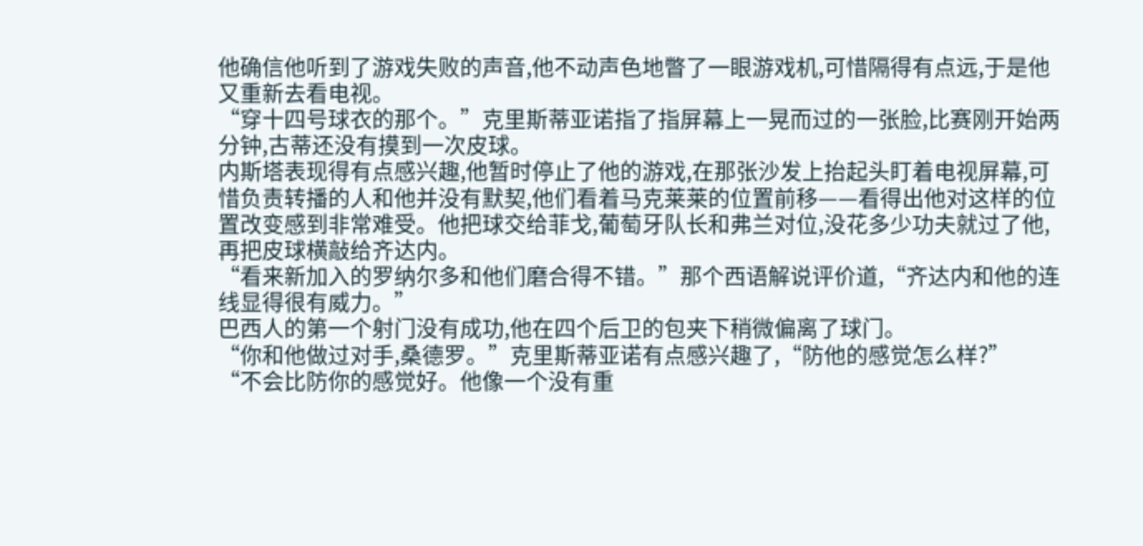他确信他听到了游戏失败的声音,他不动声色地瞥了一眼游戏机,可惜隔得有点远,于是他又重新去看电视。
“穿十四号球衣的那个。”克里斯蒂亚诺指了指屏幕上一晃而过的一张脸,比赛刚开始两分钟,古蒂还没有摸到一次皮球。
内斯塔表现得有点感兴趣,他暂时停止了他的游戏,在那张沙发上抬起头盯着电视屏幕,可惜负责转播的人和他并没有默契,他们看着马克莱莱的位置前移——看得出他对这样的位置改变感到非常难受。他把球交给菲戈,葡萄牙队长和弗兰对位,没花多少功夫就过了他,再把皮球横敲给齐达内。
“看来新加入的罗纳尔多和他们磨合得不错。”那个西语解说评价道,“齐达内和他的连线显得很有威力。”
巴西人的第一个射门没有成功,他在四个后卫的包夹下稍微偏离了球门。
“你和他做过对手,桑德罗。”克里斯蒂亚诺有点感兴趣了,“防他的感觉怎么样?”
“不会比防你的感觉好。他像一个没有重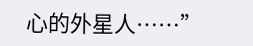心的外星人……”